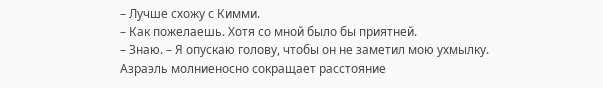– Лучше схожу с Кимми.
– Как пожелаешь. Хотя со мной было бы приятней.
– Знаю. – Я опускаю голову, чтобы он не заметил мою ухмылку.
Азраэль молниеносно сокращает расстояние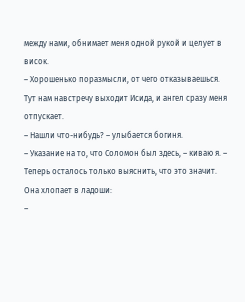между нами, обнимает меня одной рукой и целует в висок.
– Хорошенько поразмысли, от чего отказываешься.
Тут нам навстречу выходит Исида, и ангел сразу меня отпускает.
– Нашли что-нибудь? – улыбается богиня.
– Указание на то, что Соломон был здесь, – киваю я. – Теперь осталось только выяснить, что это значит.
Она хлопает в ладоши:
–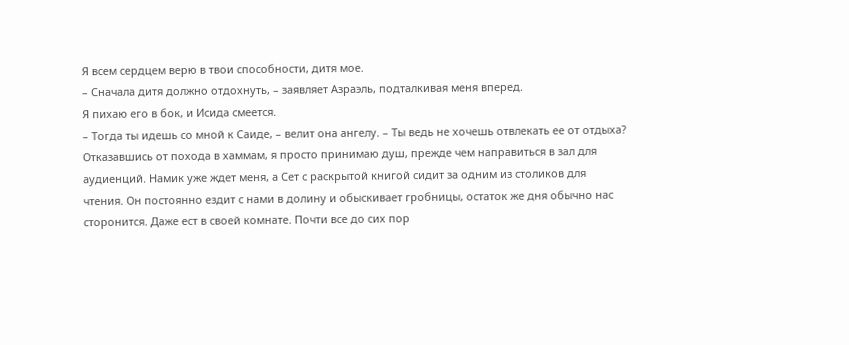Я всем сердцем верю в твои способности, дитя мое.
– Сначала дитя должно отдохнуть, – заявляет Азраэль, подталкивая меня вперед.
Я пихаю его в бок, и Исида смеется.
– Тогда ты идешь со мной к Саиде, – велит она ангелу. – Ты ведь не хочешь отвлекать ее от отдыха?
Отказавшись от похода в хаммам, я просто принимаю душ, прежде чем направиться в зал для аудиенций. Намик уже ждет меня, а Сет с раскрытой книгой сидит за одним из столиков для чтения. Он постоянно ездит с нами в долину и обыскивает гробницы, остаток же дня обычно нас сторонится. Даже ест в своей комнате. Почти все до сих пор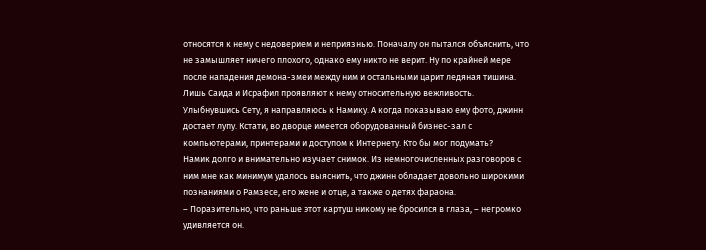относятся к нему с недоверием и неприязнью. Поначалу он пытался объяснить, что не замышляет ничего плохого, однако ему никто не верит. Ну по крайней мере после нападения демона-змеи между ним и остальными царит ледяная тишина. Лишь Саида и Исрафил проявляют к нему относительную вежливость.
Улыбнувшись Сету, я направляюсь к Намику. А когда показываю ему фото, джинн достает лупу. Кстати, во дворце имеется оборудованный бизнес-зал с компьютерами, принтерами и доступом к Интернету. Кто бы мог подумать?
Намик долго и внимательно изучает снимок. Из немногочисленных разговоров с ним мне как минимум удалось выяснить, что джинн обладает довольно широкими познаниями о Рамзесе, его жене и отце, а также о детях фараона.
– Поразительно, что раньше этот картуш никому не бросился в глаза, – негромко удивляется он.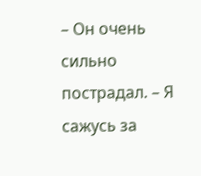– Он очень сильно пострадал. – Я сажусь за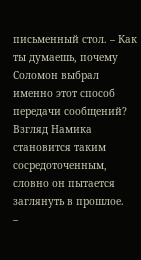письменный стол. – Как ты думаешь, почему Соломон выбрал именно этот способ передачи сообщений?
Взгляд Намика становится таким сосредоточенным, словно он пытается заглянуть в прошлое.
–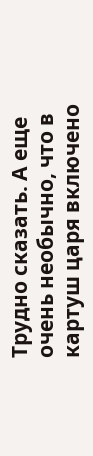Трудно сказать. А еще очень необычно, что в картуш царя включено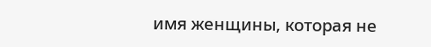имя женщины, которая не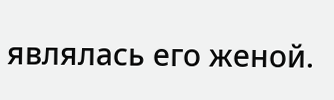являлась его женой.